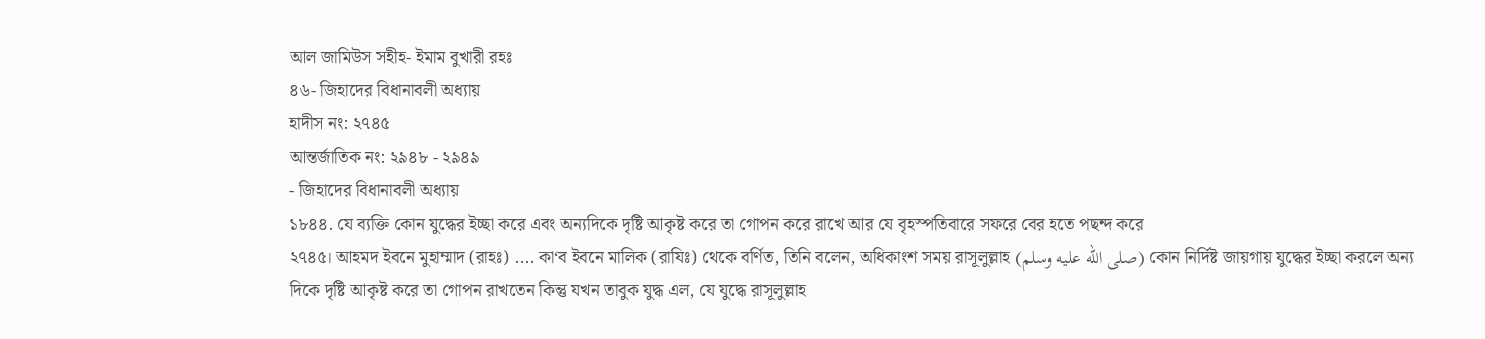আল জামিউস সহীহ- ইমাম বুখারী রহঃ
৪৬- জিহাদের বিধানাবলী অধ্যায়
হাদীস নং: ২৭৪৫
আন্তর্জাতিক নং: ২৯৪৮ - ২৯৪৯
- জিহাদের বিধানাবলী অধ্যায়
১৮৪৪. যে ব্যক্তি কোন যুদ্ধের ইচ্ছা করে এবং অন্যদিকে দৃষ্টি আকৃষ্ট করে তা গোপন করে রাখে আর যে বৃহস্পতিবারে সফরে বের হতে পছন্দ করে
২৭৪৫। আহমদ ইবনে মুহাম্মাদ (রাহঃ) .... কা‘ব ইবনে মালিক (রাযিঃ) থেকে বর্ণিত, তিনি বলেন, অধিকাংশ সময় রাসূলুল্লাহ (صلى الله عليه وسلم) কোন নির্দিষ্ট জায়গায় যুদ্ধের ইচ্ছা করলে অন্য দিকে দৃষ্টি আকৃষ্ট করে তা গোপন রাখতেন কিন্তু যখন তাবুক যুদ্ধ এল, যে যুদ্ধে রাসূলুল্লাহ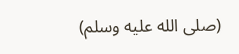(صلى الله عليه وسلم)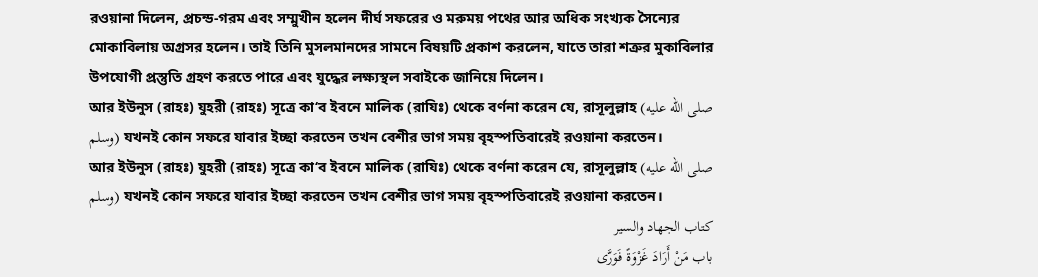রওয়ানা দিলেন, প্রচন্ড-গরম এবং সম্মুখীন হলেন দীর্ঘ সফরের ও মরুময় পথের আর অধিক সংখ্যক সৈন্যের মোকাবিলায় অগ্রসর হলেন। তাই তিনি মুসলমানদের সামনে বিষয়টি প্রকাশ করলেন, যাতে তারা শত্রুর মুকাবিলার উপযোগী প্রস্তুতি গ্রহণ করতে পারে এবং যুদ্ধের লক্ষ্যস্থল সবাইকে জানিয়ে দিলেন।
আর ইউনুস (রাহঃ) যুহরী (রাহঃ) সূত্রে কা‘ব ইবনে মালিক (রাযিঃ) থেকে বর্ণনা করেন যে, রাসূলুল্লাহ (صلى الله عليه وسلم) যখনই কোন সফরে যাবার ইচ্ছা করতেন তখন বেশীর ভাগ সময় বৃহস্পতিবারেই রওয়ানা করতেন।
আর ইউনুস (রাহঃ) যুহরী (রাহঃ) সূত্রে কা‘ব ইবনে মালিক (রাযিঃ) থেকে বর্ণনা করেন যে, রাসূলুল্লাহ (صلى الله عليه وسلم) যখনই কোন সফরে যাবার ইচ্ছা করতেন তখন বেশীর ভাগ সময় বৃহস্পতিবারেই রওয়ানা করতেন।
كتاب الجهاد والسير
باب مَنْ أَرَادَ غَزْوَةً فَوَرَّى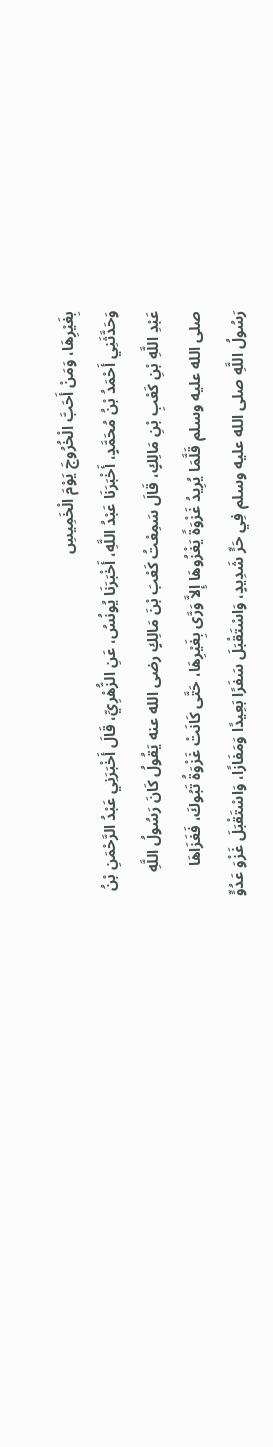بِغَيْرِهَا، وَمَنْ أَحَبَّ الْخُرُوجَ يَوْمَ الْخَمِيسِ
وَحَدَّثَنِي أَحْمَدُ بْنُ مُحَمَّدٍ، أَخْبَرَنَا عَبْدُ اللَّهِ، أَخْبَرَنَا يُونُسُ، عَنِ الزُّهْرِيِّ، قَالَ أَخْبَرَنِي عَبْدُ الرَّحْمَنِ بْنُ عَبْدِ اللَّهِ بْنِ كَعْبِ بْنِ مَالِكٍ، قَالَ سَمِعْتُ كَعْبَ بْنَ مَالِكٍ رضى الله عنه يَقُولُ كَانَ رَسُولُ اللَّهِ صلى الله عليه وسلم قَلَّمَا يُرِيدُ غَزْوَةً يَغْزُوهَا إِلاَّ وَرَّى بِغَيْرِهَا، حَتَّى كَانَتْ غَزْوَةُ تَبُوكَ، فَغَزَاهَا رَسُولُ اللَّهِ صلى الله عليه وسلم فِي حَرٍّ شَدِيدٍ، وَاسْتَقْبَلَ سَفَرًا بَعِيدًا وَمَفَازًا، وَاسْتَقْبَلَ غَزْوَ عَدُوٍّ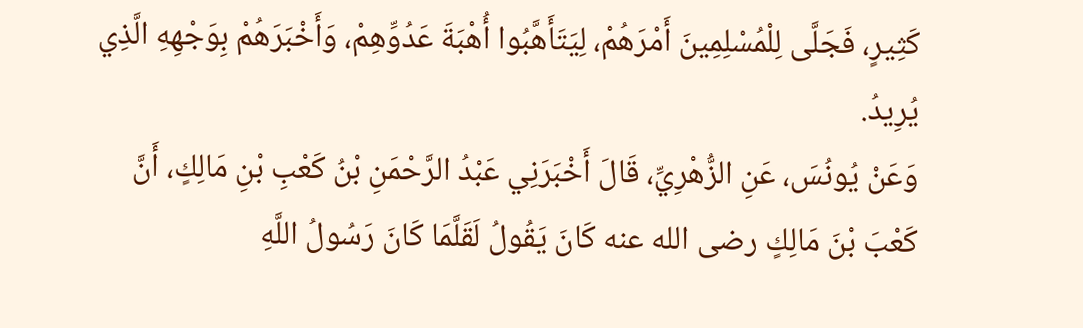كَثِيرٍ، فَجَلَّى لِلْمُسْلِمِينَ أَمْرَهُمْ، لِيَتَأَهَّبُوا أُهْبَةَ عَدُوِّهِمْ، وَأَخْبَرَهُمْ بِوَجْهِهِ الَّذِي يُرِيدُ.
وَعَنْ يُونُسَ، عَنِ الزُّهْرِيِّ، قَالَ أَخْبَرَنِي عَبْدُ الرَّحْمَنِ بْنُ كَعْبِ بْنِ مَالِكٍ، أَنَّ كَعْبَ بْنَ مَالِكٍ رضى الله عنه كَانَ يَقُولُ لَقَلَّمَا كَانَ رَسُولُ اللَّهِ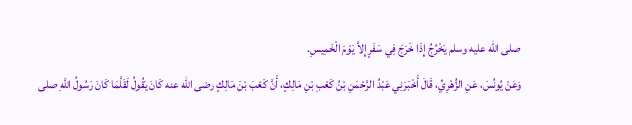صلى الله عليه وسلم يَخْرُجُ إِذَا خَرَجَ فِي سَفَرٍ إِلاَّ يَوْمَ الْخَمِيسِ.
وَعَنْ يُونُسَ، عَنِ الزُّهْرِيِّ، قَالَ أَخْبَرَنِي عَبْدُ الرَّحْمَنِ بْنُ كَعْبِ بْنِ مَالِكٍ، أَنَّ كَعْبَ بْنَ مَالِكٍ رضى الله عنه كَانَ يَقُولُ لَقَلَّمَا كَانَ رَسُولُ اللَّهِ صلى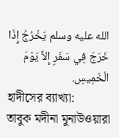الله عليه وسلم يَخْرُجُ إِذَا خَرَجَ فِي سَفَرٍ إِلاَّ يَوْمَ الْخَمِيسِ.
হাদীসের ব্যাখ্যা:
তাবুক মদীনা মুনাউওয়ারা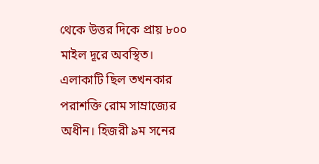থেকে উত্তর দিকে প্রায় ৮০০ মাইল দূরে অবস্থিত। এলাকাটি ছিল তখনকার পরাশক্তি রোম সাম্রাজ্যের অধীন। হিজরী ৯ম সনের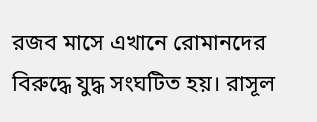রজব মাসে এখানে রোমানদের বিরুদ্ধে যুদ্ধ সংঘটিত হয়। রাসূল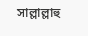সাল্লাল্লাহু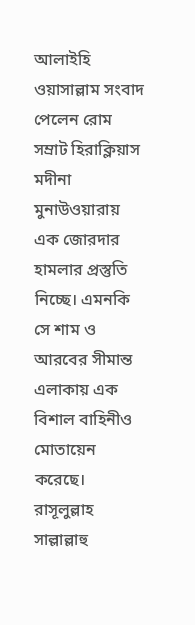আলাইহি ওয়াসাল্লাম সংবাদ পেলেন রোম সম্রাট হিরাক্লিয়াস মদীনা মুনাউওয়ারায় এক জোরদার হামলার প্রস্তুতি নিচ্ছে। এমনকি সে শাম ও আরবের সীমান্ত এলাকায় এক বিশাল বাহিনীও মোতায়েন করেছে। রাসূলুল্লাহ সাল্লাল্লাহু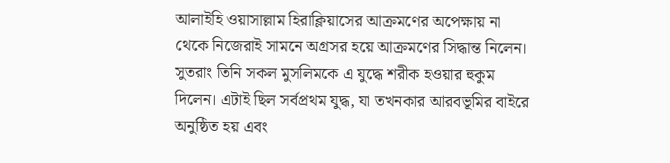আলাইহি ওয়াসাল্লাম হিরাক্লিয়াসের আক্রমণের অপেক্ষায় না থেকে নিজেরাই সামনে অগ্রসর হয়ে আক্রমণের সিদ্ধান্ত নিলেন। সুতরাং তিনি সকল মুসলিমকে এ যুদ্ধে শরীক হওয়ার হুকুম দিলেন। এটাই ছিল সর্বপ্রথম যুদ্ধ, যা তখনকার আরবভূমির বাইরে অনুষ্ঠিত হয় এবং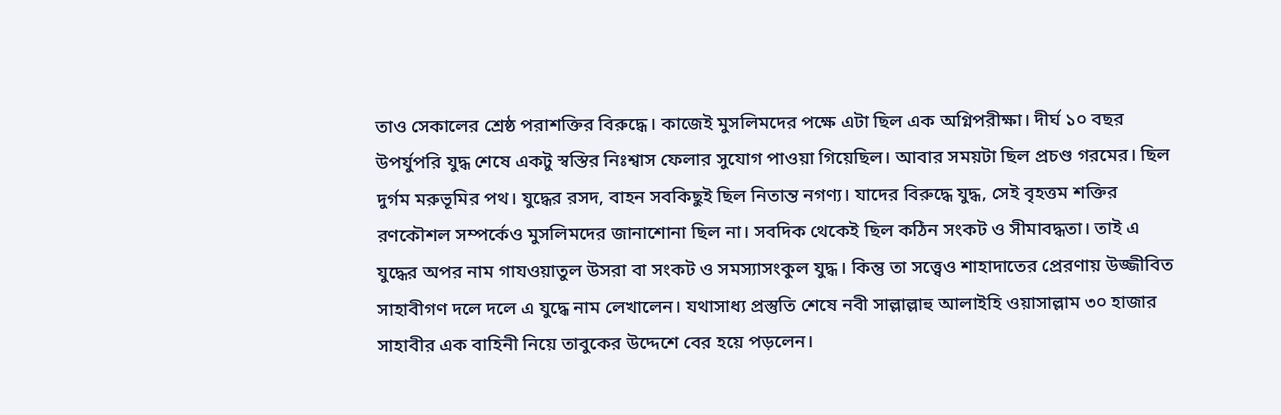তাও সেকালের শ্রেষ্ঠ পরাশক্তির বিরুদ্ধে। কাজেই মুসলিমদের পক্ষে এটা ছিল এক অগ্নিপরীক্ষা। দীর্ঘ ১০ বছর উপর্যুপরি যুদ্ধ শেষে একটু স্বস্তির নিঃশ্বাস ফেলার সুযোগ পাওয়া গিয়েছিল। আবার সময়টা ছিল প্রচণ্ড গরমের। ছিল দুর্গম মরুভূমির পথ। যুদ্ধের রসদ, বাহন সবকিছুই ছিল নিতান্ত নগণ্য। যাদের বিরুদ্ধে যুদ্ধ, সেই বৃহত্তম শক্তির রণকৌশল সম্পর্কেও মুসলিমদের জানাশোনা ছিল না। সবদিক থেকেই ছিল কঠিন সংকট ও সীমাবদ্ধতা। তাই এ যুদ্ধের অপর নাম গাযওয়াতুল উসরা বা সংকট ও সমস্যাসংকুল যুদ্ধ। কিন্তু তা সত্ত্বেও শাহাদাতের প্রেরণায় উজ্জীবিত সাহাবীগণ দলে দলে এ যুদ্ধে নাম লেখালেন। যথাসাধ্য প্রস্তুতি শেষে নবী সাল্লাল্লাহু আলাইহি ওয়াসাল্লাম ৩০ হাজার সাহাবীর এক বাহিনী নিয়ে তাবুকের উদ্দেশে বের হয়ে পড়লেন।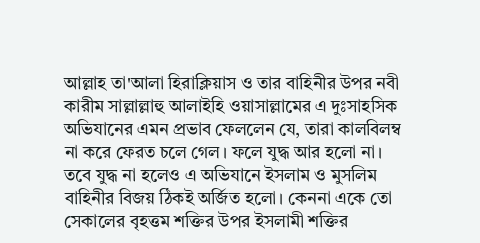আল্লাহ তা'আলা হিরাক্লিয়াস ও তার বাহিনীর উপর নবী কারীম সাল্লাল্লাহু আলাইহি ওয়াসাল্লামের এ দুঃসাহসিক অভিযানের এমন প্রভাব ফেললেন যে, তারা কালবিলম্ব না করে ফেরত চলে গেল। ফলে যুদ্ধ আর হলো না। তবে যুদ্ধ না হলেও এ অভিযানে ইসলাম ও মুসলিম বাহিনীর বিজয় ঠিকই অর্জিত হলো। কেননা একে তো সেকালের বৃহত্তম শক্তির উপর ইসলামী শক্তির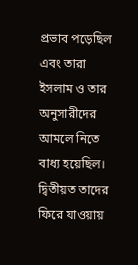প্রভাব পড়েছিল এবং তারা ইসলাম ও তার অনুসারীদের আমলে নিতে বাধ্য হয়েছিল। দ্বিতীয়ত তাদের ফিরে যাওয়ায়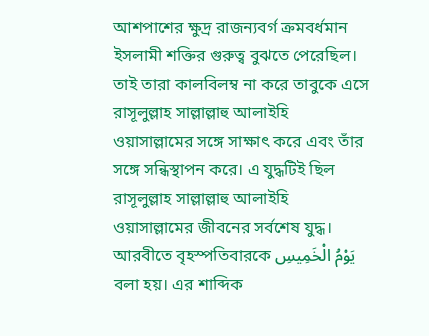আশপাশের ক্ষুদ্র রাজন্যবর্গ ক্রমবর্ধমান ইসলামী শক্তির গুরুত্ব বুঝতে পেরেছিল। তাই তারা কালবিলম্ব না করে তাবুকে এসে রাসূলুল্লাহ সাল্লাল্লাহু আলাইহি ওয়াসাল্লামের সঙ্গে সাক্ষাৎ করে এবং তাঁর সঙ্গে সন্ধিস্থাপন করে। এ যুদ্ধটিই ছিল রাসূলুল্লাহ সাল্লাল্লাহু আলাইহি ওয়াসাল্লামের জীবনের সর্বশেষ যুদ্ধ।
আরবীতে বৃহস্পতিবারকে يَوْمُ الْخَمِيسِ বলা হয়। এর শাব্দিক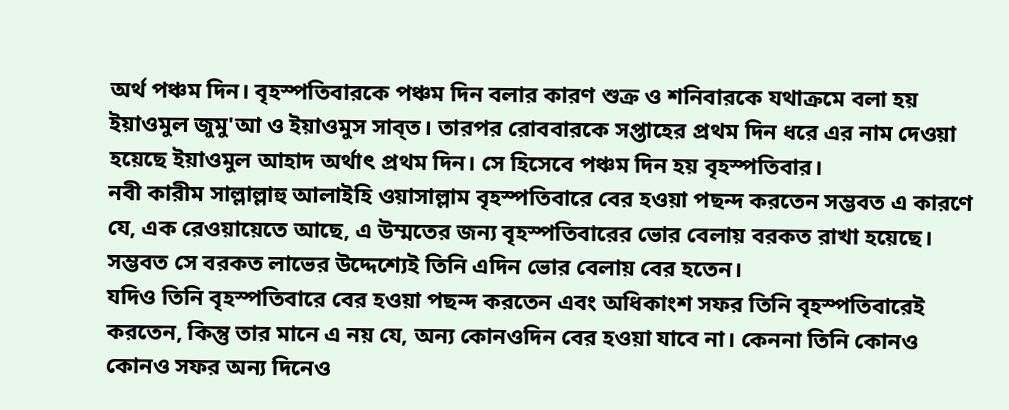অর্থ পঞ্চম দিন। বৃহস্পতিবারকে পঞ্চম দিন বলার কারণ শুক্র ও শনিবারকে যথাক্রমে বলা হয় ইয়াওমুল জুমু'আ ও ইয়াওমুস সাব্ত। তারপর রোববারকে সপ্তাহের প্রথম দিন ধরে এর নাম দেওয়া হয়েছে ইয়াওমুল আহাদ অর্থাৎ প্রথম দিন। সে হিসেবে পঞ্চম দিন হয় বৃহস্পতিবার।
নবী কারীম সাল্লাল্লাহু আলাইহি ওয়াসাল্লাম বৃহস্পতিবারে বের হওয়া পছন্দ করতেন সম্ভবত এ কারণে যে, এক রেওয়ায়েতে আছে, এ উম্মতের জন্য বৃহস্পতিবারের ভোর বেলায় বরকত রাখা হয়েছে। সম্ভবত সে বরকত লাভের উদ্দেশ্যেই তিনি এদিন ভোর বেলায় বের হতেন।
যদিও তিনি বৃহস্পতিবারে বের হওয়া পছন্দ করতেন এবং অধিকাংশ সফর তিনি বৃহস্পতিবারেই করতেন, কিন্তু তার মানে এ নয় যে, অন্য কোনওদিন বের হওয়া যাবে না। কেননা তিনি কোনও কোনও সফর অন্য দিনেও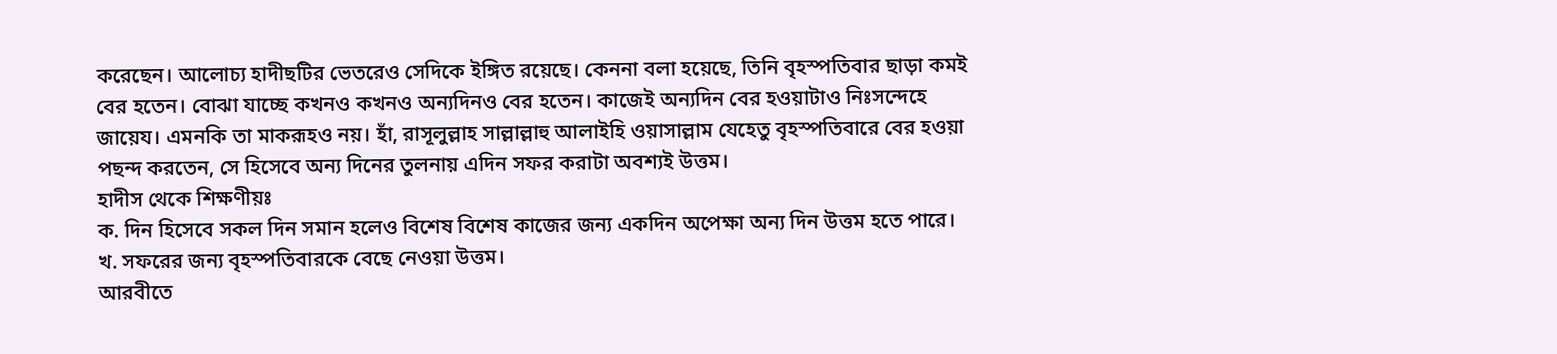করেছেন। আলোচ্য হাদীছটির ভেতরেও সেদিকে ইঙ্গিত রয়েছে। কেননা বলা হয়েছে, তিনি বৃহস্পতিবার ছাড়া কমই বের হতেন। বোঝা যাচ্ছে কখনও কখনও অন্যদিনও বের হতেন। কাজেই অন্যদিন বের হওয়াটাও নিঃসন্দেহে জায়েয। এমনকি তা মাকরূহও নয়। হাঁ, রাসূলুল্লাহ সাল্লাল্লাহু আলাইহি ওয়াসাল্লাম যেহেতু বৃহস্পতিবারে বের হওয়া পছন্দ করতেন, সে হিসেবে অন্য দিনের তুলনায় এদিন সফর করাটা অবশ্যই উত্তম।
হাদীস থেকে শিক্ষণীয়ঃ
ক. দিন হিসেবে সকল দিন সমান হলেও বিশেষ বিশেষ কাজের জন্য একদিন অপেক্ষা অন্য দিন উত্তম হতে পারে।
খ. সফরের জন্য বৃহস্পতিবারকে বেছে নেওয়া উত্তম।
আরবীতে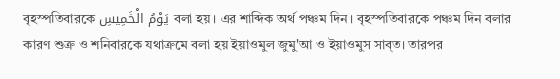বৃহস্পতিবারকে يَوْمُ الْخَمِيسِ বলা হয়। এর শাব্দিক অর্থ পঞ্চম দিন। বৃহস্পতিবারকে পঞ্চম দিন বলার কারণ শুক্র ও শনিবারকে যথাক্রমে বলা হয় ইয়াওমুল জুমু'আ ও ইয়াওমুস সাব্ত। তারপর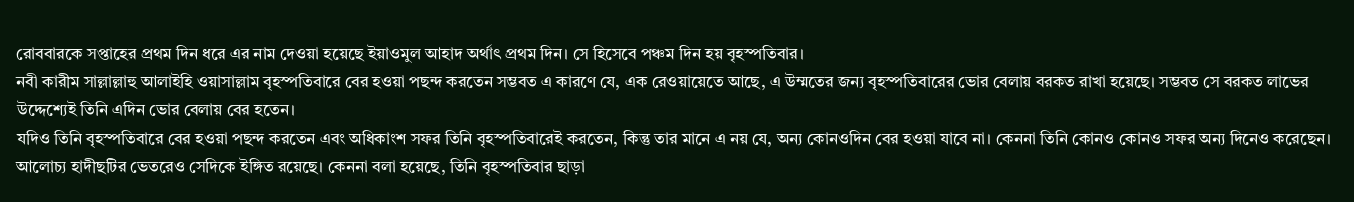রোববারকে সপ্তাহের প্রথম দিন ধরে এর নাম দেওয়া হয়েছে ইয়াওমুল আহাদ অর্থাৎ প্রথম দিন। সে হিসেবে পঞ্চম দিন হয় বৃহস্পতিবার।
নবী কারীম সাল্লাল্লাহু আলাইহি ওয়াসাল্লাম বৃহস্পতিবারে বের হওয়া পছন্দ করতেন সম্ভবত এ কারণে যে, এক রেওয়ায়েতে আছে, এ উম্মতের জন্য বৃহস্পতিবারের ভোর বেলায় বরকত রাখা হয়েছে। সম্ভবত সে বরকত লাভের উদ্দেশ্যেই তিনি এদিন ভোর বেলায় বের হতেন।
যদিও তিনি বৃহস্পতিবারে বের হওয়া পছন্দ করতেন এবং অধিকাংশ সফর তিনি বৃহস্পতিবারেই করতেন, কিন্তু তার মানে এ নয় যে, অন্য কোনওদিন বের হওয়া যাবে না। কেননা তিনি কোনও কোনও সফর অন্য দিনেও করেছেন। আলোচ্য হাদীছটির ভেতরেও সেদিকে ইঙ্গিত রয়েছে। কেননা বলা হয়েছে, তিনি বৃহস্পতিবার ছাড়া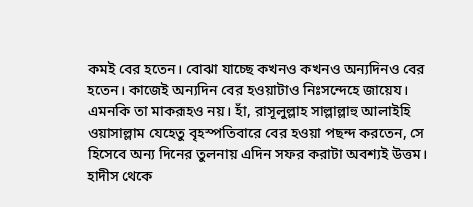কমই বের হতেন। বোঝা যাচ্ছে কখনও কখনও অন্যদিনও বের হতেন। কাজেই অন্যদিন বের হওয়াটাও নিঃসন্দেহে জায়েয। এমনকি তা মাকরূহও নয়। হাঁ, রাসূলুল্লাহ সাল্লাল্লাহু আলাইহি ওয়াসাল্লাম যেহেতু বৃহস্পতিবারে বের হওয়া পছন্দ করতেন, সে হিসেবে অন্য দিনের তুলনায় এদিন সফর করাটা অবশ্যই উত্তম।
হাদীস থেকে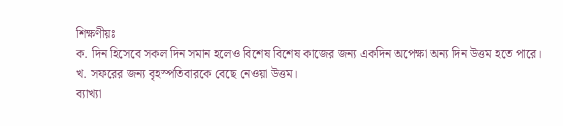শিক্ষণীয়ঃ
ক. দিন হিসেবে সকল দিন সমান হলেও বিশেষ বিশেষ কাজের জন্য একদিন অপেক্ষা অন্য দিন উত্তম হতে পারে।
খ. সফরের জন্য বৃহস্পতিবারকে বেছে নেওয়া উত্তম।
ব্যাখ্যা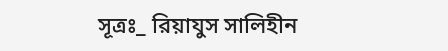সূত্রঃ_ রিয়াযুস সালিহীন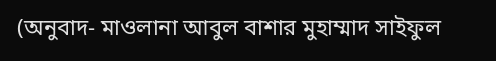(অনুবাদ- মাওলানা আবুল বাশার মুহাম্মাদ সাইফুল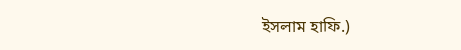ইসলাম হাফি.)